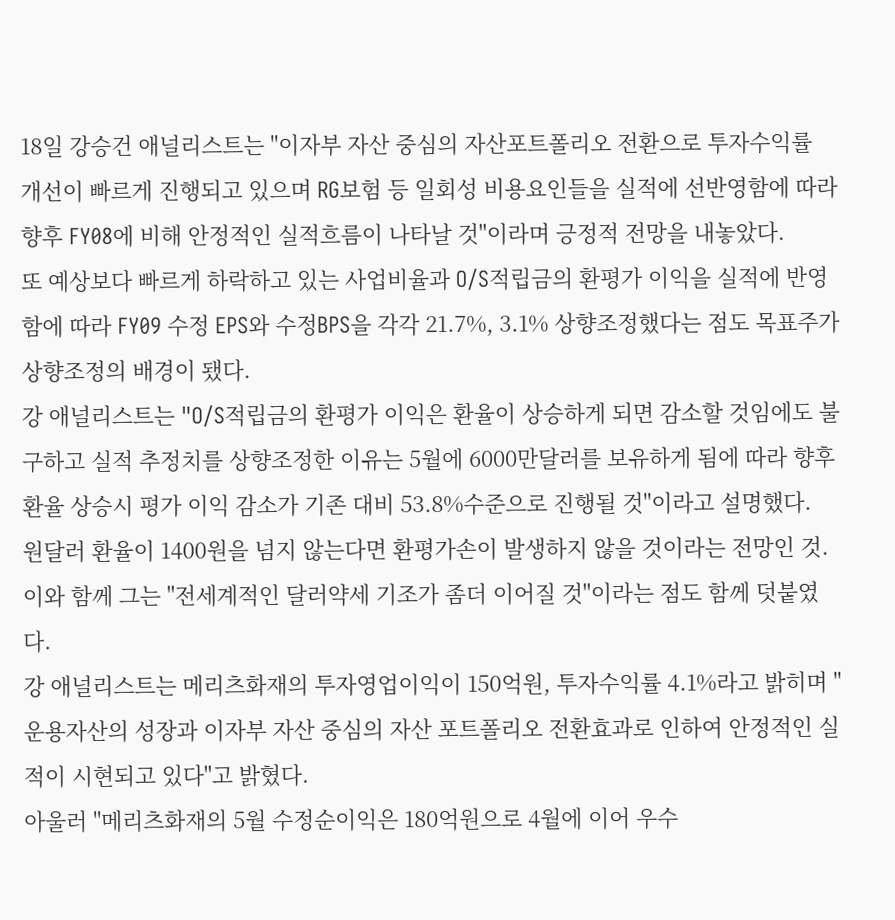18일 강승건 애널리스트는 "이자부 자산 중심의 자산포트폴리오 전환으로 투자수익률 개선이 빠르게 진행되고 있으며 RG보험 등 일회성 비용요인들을 실적에 선반영함에 따라 향후 FY08에 비해 안정적인 실적흐름이 나타날 것"이라며 긍정적 전망을 내놓았다.
또 예상보다 빠르게 하락하고 있는 사업비율과 O/S적립금의 환평가 이익을 실적에 반영함에 따라 FY09 수정 EPS와 수정BPS을 각각 21.7%, 3.1% 상향조정했다는 점도 목표주가 상향조정의 배경이 됐다.
강 애널리스트는 "O/S적립금의 환평가 이익은 환율이 상승하게 되면 감소할 것임에도 불구하고 실적 추정치를 상향조정한 이유는 5월에 6000만달러를 보유하게 됨에 따라 향후 환율 상승시 평가 이익 감소가 기존 대비 53.8%수준으로 진행될 것"이라고 설명했다.
원달러 환율이 1400원을 넘지 않는다면 환평가손이 발생하지 않을 것이라는 전망인 것.
이와 함께 그는 "전세계적인 달러약세 기조가 좀더 이어질 것"이라는 점도 함께 덧붙였다.
강 애널리스트는 메리츠화재의 투자영업이익이 150억원, 투자수익률 4.1%라고 밝히며 "운용자산의 성장과 이자부 자산 중심의 자산 포트폴리오 전환효과로 인하여 안정적인 실적이 시현되고 있다"고 밝혔다.
아울러 "메리츠화재의 5월 수정순이익은 180억원으로 4월에 이어 우수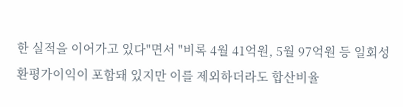한 실적을 이어가고 있다"면서 "비록 4월 41억원, 5월 97억원 등 일회성 환평가이익이 포함돼 있지만 이를 제외하더라도 합산비율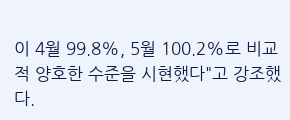이 4월 99.8%, 5월 100.2%로 비교적 양호한 수준을 시현했다"고 강조했다.